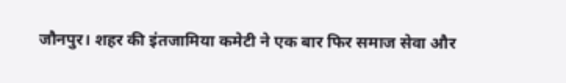जौनपुर। शहर की इंतजामिया कमेटी ने एक बार फिर समाज सेवा और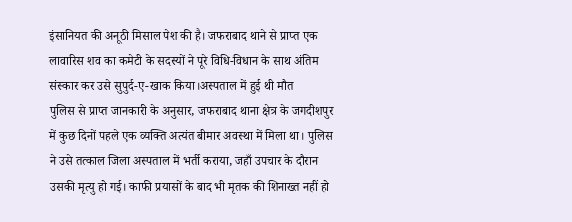इंसानियत की अनूठी मिसाल पेश की है। जफराबाद थाने से प्राप्त एक लावारिस शव का कमेटी के सदस्यों ने पूरे विधि-विधान के साथ अंतिम संस्कार कर उसे सुपुर्द-ए-खाक किया।अस्पताल में हुई थी मौत
पुलिस से प्राप्त जानकारी के अनुसार, जफराबाद थाना क्षेत्र के जगदीशपुर में कुछ दिनों पहले एक व्यक्ति अत्यंत बीमार अवस्था में मिला था। पुलिस ने उसे तत्काल जिला अस्पताल में भर्ती कराया, जहाँ उपचार के दौरान उसकी मृत्यु हो गई। काफी प्रयासों के बाद भी मृतक की शिनाख्त नहीं हो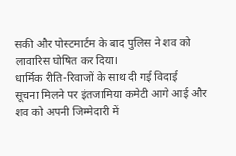सकी और पोस्टमार्टम के बाद पुलिस ने शव को लावारिस घोषित कर दिया।
धार्मिक रीति-रिवाजों के साथ दी गई विदाई
सूचना मिलने पर इंतजामिया कमेटी आगे आई और शव को अपनी जिम्मेदारी में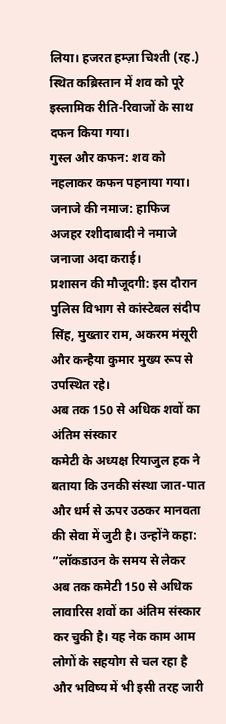लिया। हजरत हम्ज़ा चिश्ती (रह.) स्थित कब्रिस्तान में शव को पूरे इस्लामिक रीति-रिवाजों के साथ दफन किया गया।
गुस्ल और कफन: शव को नहलाकर कफन पहनाया गया।
जनाजे की नमाज: हाफिज अजहर रशीदाबादी ने नमाजे जनाजा अदा कराई।
प्रशासन की मौजूदगी: इस दौरान पुलिस विभाग से कांस्टेबल संदीप सिंह, मुख्तार राम, अकरम मंसूरी और कन्हैया कुमार मुख्य रूप से उपस्थित रहे।
अब तक 150 से अधिक शवों का अंतिम संस्कार
कमेटी के अध्यक्ष रियाजुल हक ने बताया कि उनकी संस्था जात-पात और धर्म से ऊपर उठकर मानवता की सेवा में जुटी है। उन्होंने कहा:
”लॉकडाउन के समय से लेकर अब तक कमेटी 150 से अधिक लावारिस शवों का अंतिम संस्कार कर चुकी है। यह नेक काम आम लोगों के सहयोग से चल रहा है और भविष्य में भी इसी तरह जारी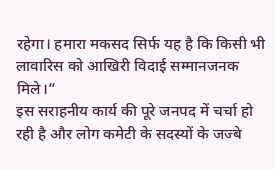रहेगा। हमारा मकसद सिर्फ यह है कि किसी भी लावारिस को आखिरी विदाई सम्मानजनक मिले।”
इस सराहनीय कार्य की पूरे जनपद में चर्चा हो रही है और लोग कमेटी के सदस्यों के जज्बे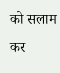को सलाम कर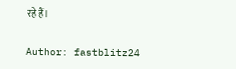रहे हैं।

Author: fastblitz24